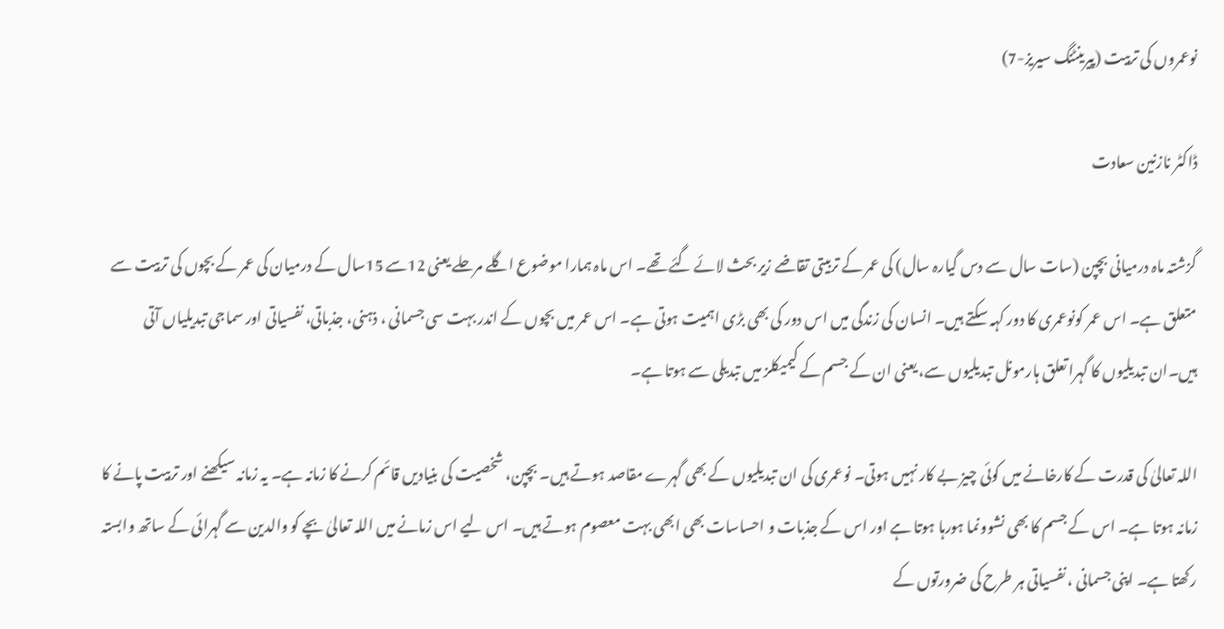نوعمروں کی تربیت (پیرینٹنگ سیریز-7)

ڈاکٹر نازنین سعادت

گزشتہ ماہ درمیانی بچپن (سات سال سے دس گیارہ سال) کی عمر کے تربیتی تقاضے زیر بحث لائے گئے تھے۔ اس ماہ ہمارا موضوع اگلے مرحلے یعنی 12سے 15سال کے درمیان کی عمر کے بچوں کی تربیت سے متعلق ہے۔ اس عمر کونوعمری کا دور کہہ سکتے ہیں۔ انسان کی زندگی میں اس دور کی بھی بڑی اہمیت ہوتی ہے۔ اس عمر میں بچوں کے اندر بہت سی جسمانی ، ذہنی، جذباتی، نفسیاتی اور سماجی تبدیلیاں آتی ہیں۔ان تبدیلیوں کا گہرا تعلق ہارمونل تبدیلیوں سے، یعنی ان کے جسم کے کیمیکلز میں تبدیلی سے ہوتا ہے۔

اللہ تعالیٰ کی قدرت کے کارخانے میں کوئی چیز بے کار نہیں ہوتی۔ نوعمری کی ان تبدیلیوں کے بھی گہرے مقاصد ہوتے ہیں۔ بچپن، شخصیت کی بنیادیں قائم کرنے کا زمانہ ہے۔ یہ زمانہ سیکھنے اور تربیت پانے کا زمانہ ہوتا ہے۔ اس کے جسم کا بھی نشوونما ہورہا ہوتا ہے اور اس کے جذبات و احساسات بھی ابھی بہت معصوم ہوتے ہیں۔ اس لیے اس زمانے میں اللہ تعالیٰ بچے کو والدین سے گہرائی کے ساتھ وابستہ رکھتا ہے۔ اپنی جسمانی ، نفسیاتی ہر طرح کی ضرورتوں کے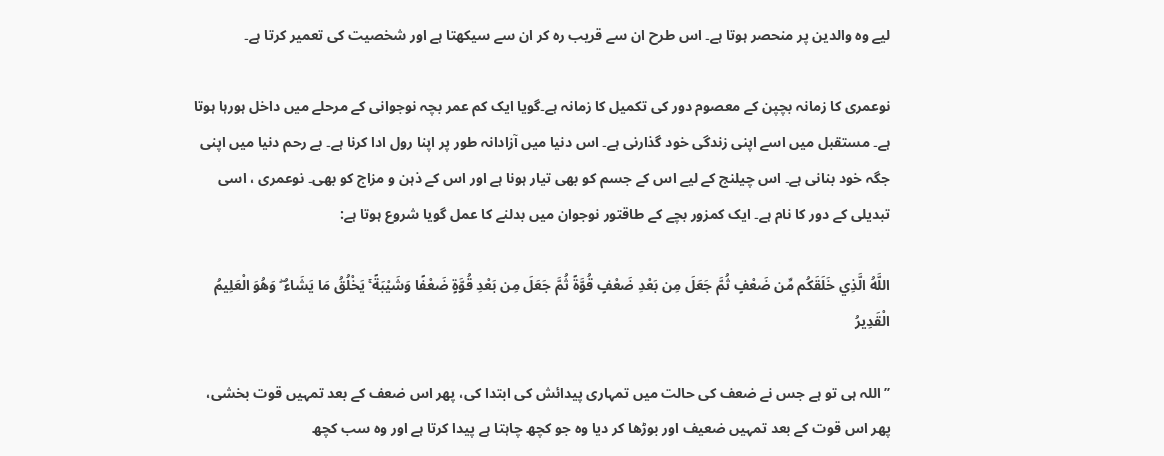لیے وہ والدین پر منحصر ہوتا ہے۔ اس طرح ان سے قریب رہ کر ان سے سیکھتا ہے اور شخصیت کی تعمیر کرتا ہے۔

نوعمری کا زمانہ بچپن کے معصوم دور کی تکمیل کا زمانہ ہے۔گویا ایک کم عمر بچہ نوجوانی کے مرحلے میں داخل ہورہا ہوتا ہے۔ مستقبل میں اسے اپنی زندگی خود گذارنی ہے۔ اس دنیا میں آزادانہ طور پر اپنا رول ادا کرنا ہے۔ بے رحم دنیا میں اپنی جگہ خود بنانی ہے۔ اس چیلنج کے لیے اس کے جسم کو بھی تیار ہونا ہے اور اس کے ذہن و مزاج کو بھی۔ نوعمری ، اسی تبدیلی کے دور کا نام ہے۔ ایک کمزور بچے کے طاقتور نوجوان میں بدلنے کا عمل گویا شروع ہوتا ہے:

اللَّهُ الَّذِي خَلَقَكُم مِّن ضَعْفٍ ثُمَّ جَعَلَ مِن بَعْدِ ضَعْفٍ قُوَّةً ثُمَّ جَعَلَ مِن بَعْدِ قُوَّةٍ ضَعْفًا وَشَيْبَةً ۚ يَخْلُقُ مَا يَشَاءُ ۖ وَهُوَ الْعَلِيمُ الْقَدِيرُ

’’اللہ ہی تو ہے جس نے ضعف کی حالت میں تمہاری پیدائش کی ابتدا کی، پھر اس ضعف کے بعد تمہیں قوت بخشی، پھر اس قوت کے بعد تمہیں ضعیف اور بوڑھا کر دیا وہ جو کچھ چاہتا ہے پیدا کرتا ہے اور وہ سب کچھ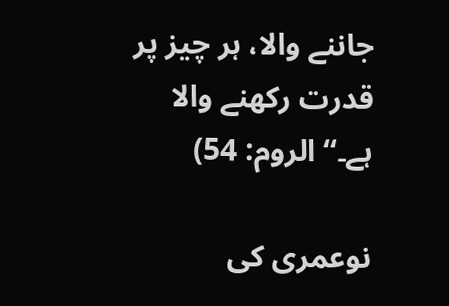جاننے والا، ہر چیز پر قدرت رکھنے والا ہے۔‘‘الروم: 54)

نوعمری کی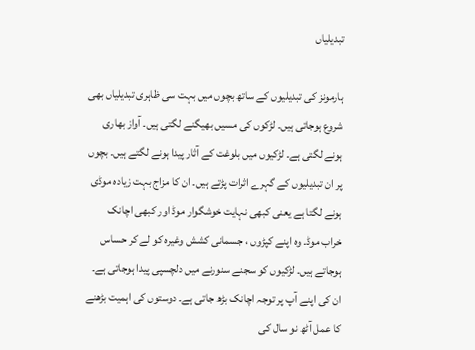تبدیلیاں

ہارمونز کی تبدیلیوں کے ساتھ بچوں میں بہت سی ظاہری تبدیلیاں بھی شروع ہوجاتی ہیں۔ لڑکوں کی مسیں بھیگنے لگتی ہیں۔ آواز بھاری ہونے لگتی ہے۔ لڑکیوں میں بلوغت کے آثار پیدا ہونے لگتے ہیں۔ بچوں پر ان تبدیلیوں کے گہرے اثرات پڑتے ہیں۔ ان کا مزاج بہت زیادہ موڈی ہونے لگتا ہے یعنی کبھی نہایت خوشگوار موڈ اور کبھی اچانک خراب موڈ۔ وہ اپنے کپڑوں ، جسمانی کشش وغیرہ کو لے کر حساس ہوجاتے ہیں۔ لڑکیوں کو سجنے سنورنے میں دلچسپی پیدا ہوجاتی ہے۔ ان کی اپنے آپ پر توجہ اچانک بڑھ جاتی ہے۔ دوستوں کی اہمیت بڑھنے کا عمل آٹھ نو سال کی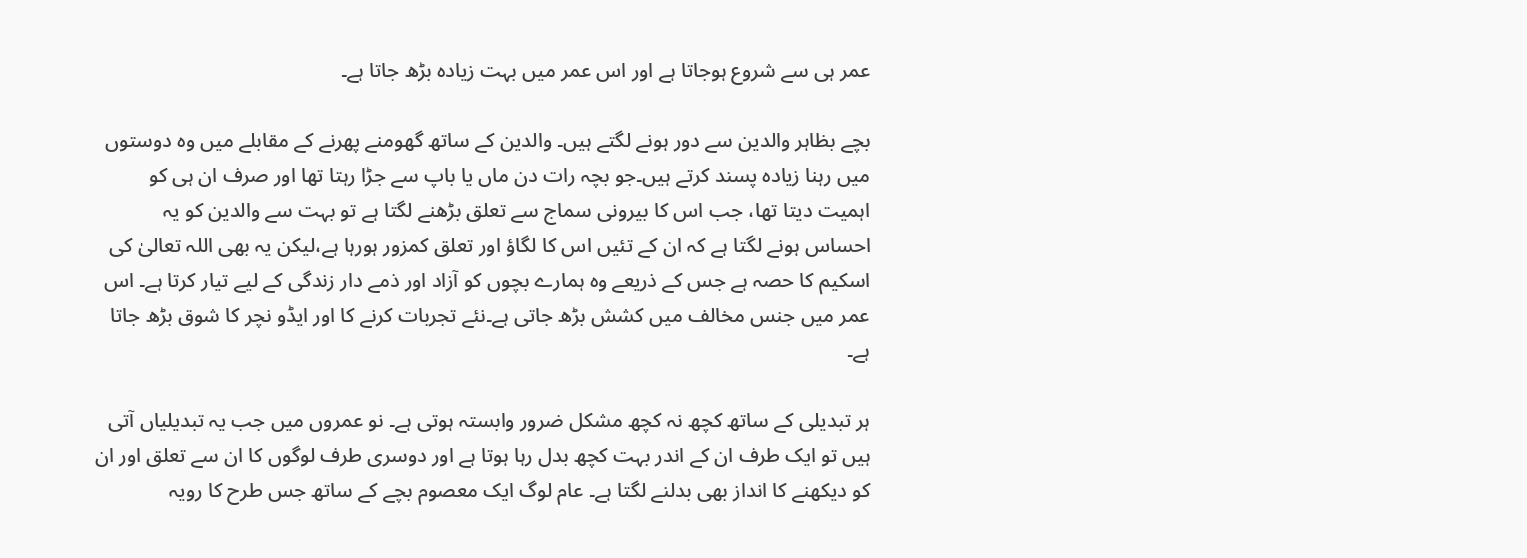عمر ہی سے شروع ہوجاتا ہے اور اس عمر میں بہت زیادہ بڑھ جاتا ہے۔

بچے بظاہر والدین سے دور ہونے لگتے ہیں۔ والدین کے ساتھ گھومنے پھرنے کے مقابلے میں وہ دوستوں میں رہنا زیادہ پسند کرتے ہیں۔جو بچہ رات دن ماں یا باپ سے جڑا رہتا تھا اور صرف ان ہی کو اہمیت دیتا تھا، جب اس کا بیرونی سماج سے تعلق بڑھنے لگتا ہے تو بہت سے والدین کو یہ احساس ہونے لگتا ہے کہ ان کے تئیں اس کا لگاؤ اور تعلق کمزور ہورہا ہے،لیکن یہ بھی اللہ تعالیٰ کی اسکیم کا حصہ ہے جس کے ذریعے وہ ہمارے بچوں کو آزاد اور ذمے دار زندگی کے لیے تیار کرتا ہے۔ اس عمر میں جنس مخالف میں کشش بڑھ جاتی ہے۔نئے تجربات کرنے کا اور ایڈو نچر کا شوق بڑھ جاتا ہے۔

ہر تبدیلی کے ساتھ کچھ نہ کچھ مشکل ضرور وابستہ ہوتی ہے۔ نو عمروں میں جب یہ تبدیلیاں آتی ہیں تو ایک طرف ان کے اندر بہت کچھ بدل رہا ہوتا ہے اور دوسری طرف لوگوں کا ان سے تعلق اور ان کو دیکھنے کا انداز بھی بدلنے لگتا ہے۔ عام لوگ ایک معصوم بچے کے ساتھ جس طرح کا رویہ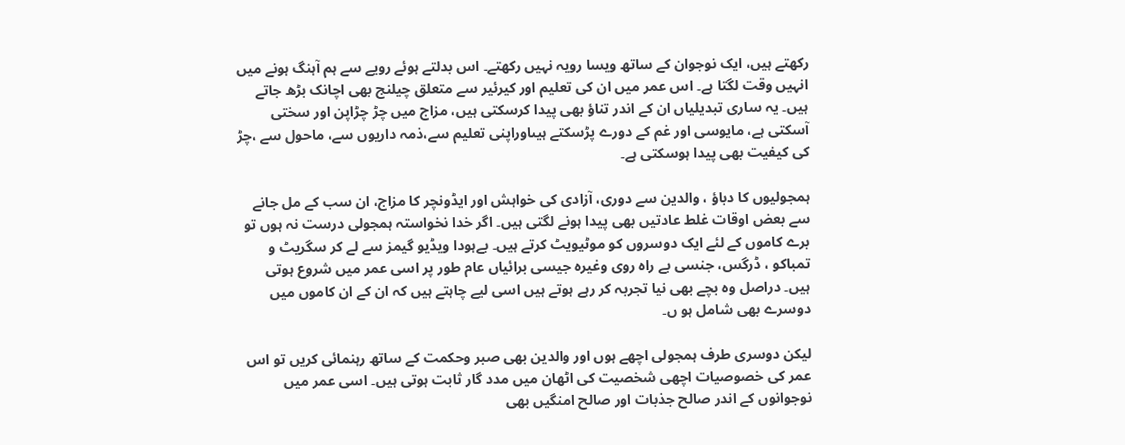رکھتے ہیں، ایک نوجوان کے ساتھ ویسا رویہ نہیں رکھتے۔ اس بدلتے ہوئے رویے سے ہم آہنگ ہونے میں انہیں وقت لگتا ہے۔ اس عمر میں ان کی تعلیم اور کیرئیر سے متعلق چیلنج بھی اچانک بڑھ جاتے ہیں۔ یہ ساری تبدیلیاں ان کے اندر تناؤ بھی پیدا کرسکتی ہیں، مزاج میں چڑ چڑاپن اور سختی آسکتی ہے، مایوسی اور غم کے دورے پڑسکتے ہیںاوراپنی تعلیم سے،ذمہ داریوں سے، ماحول سے ،چڑ کی کیفیت بھی پیدا ہوسکتی ہے۔

ہمجولیوں کا دباؤ ، والدین سے دوری، آزادی کی خواہش اور ایڈونچر کا مزاج، ان سب کے مل جانے سے بعض اوقات غلط عادتیں بھی پیدا ہونے لگتی ہیں۔ اگر خدا نخواستہ ہمجولی درست نہ ہوں تو برے کاموں کے لئے ایک دوسروں کو موٹیویٹ کرتے ہیں۔ بےہودا ویڈیو گیمز سے لے کر سگریٹ و تمباکو ، ڈرگس، جنسی بے راہ روی وغیرہ جیسی برائیاں عام طور پر اسی عمر میں شروع ہوتی ہیں۔ دراصل وہ بچے بھی نیا تجربہ کر رہے ہوتے ہیں اسی لیے چاہتے ہیں کہ ان کے ان کاموں میں دوسرے بھی شامل ہو ں۔

لیکن دوسری طرف ہمجولی اچھے ہوں اور والدین بھی صبر وحکمت کے ساتھ رہنمائی کریں تو اس عمر کی خصوصیات اچھی شخصیت کی اٹھان میں مدد گار ثابت ہوتی ہیں۔ اسی عمر میں نوجوانوں کے اندر صالح جذبات اور صالح امنگیں بھی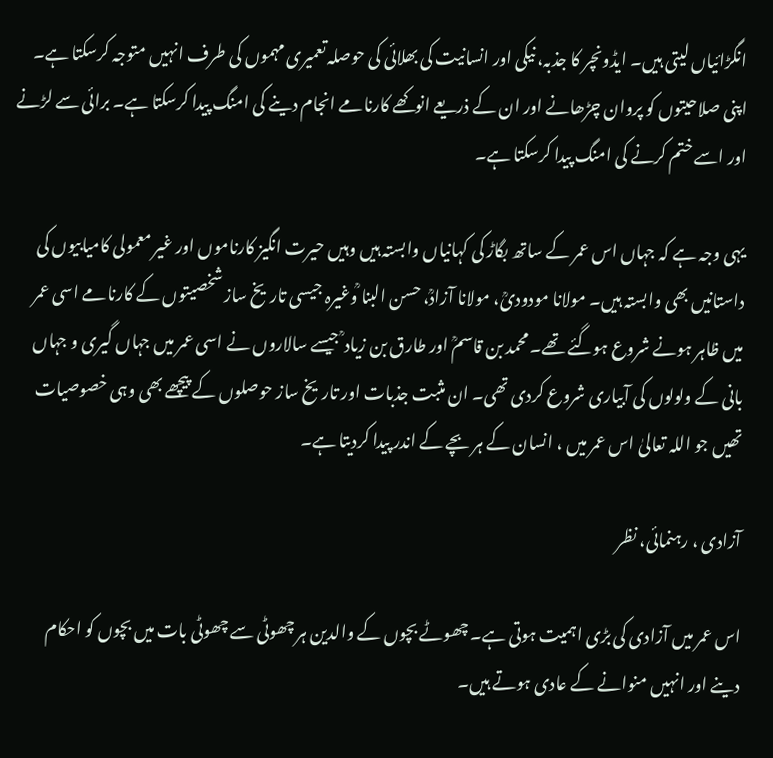انگڑائیاں لیتی ہیں۔ ایڈونچر کا جذبہ، نیکی اور انسانیت کی بھلائی کی حوصلہ تعمیری مہموں کی طرف انہیں متوجہ کرسکتا ہے۔ اپنی صلاحیتوں کو پروان چڑھانے اور ان کے ذریعے انوکھے کارنامے انجام دینے کی امنگ پیدا کرسکتا ہے۔ برائی سے لڑنے اور اسے ختم کرنے کی امنگ پیدا کرسکتا ہے۔

یہی وجہ ہے کہ جہاں اس عمر کے ساتھ بگاڑ کی کہانیاں وابستہ ہیں وہیں حیرت انگیز کارناموں اور غیر معمولی کامیابیوں کی داستانیں بھی وابستہ ہیں۔ مولانا مودودیؒ، مولانا آزادؒ، حسن البنا ؒوغیرہ جیسی تاریخ ساز شخصیتوں کے کارنامے اسی عمر میں ظاہر ہونے شروع ہوگئے تھے۔ محمد بن قاسمؒ اور طارق بن زیاد ؒ جیسے سالاروں نے اسی عمر میں جہاں گیری و جہاں بانی کے ولولوں کی آبیاری شروع کردی تھی۔ ان مثبت جذبات اور تاریخ ساز حوصلوں کے پیچھے بھی وہی خصوصیات تھیں جو اللہ تعالیٰ اس عمر میں ، انسان کے ہر بچے کے اندر پیدا کردیتا ہے۔

آزادی ، رہنمائی، نظر

اس عمر میں آزادی کی بڑی اہمیت ہوتی ہے۔ چھوٹے بچوں کے والدین ہر چھوٹی سے چھوٹی بات میں بچوں کو احکام دینے اور انہیں منوانے کے عادی ہوتے ہیں۔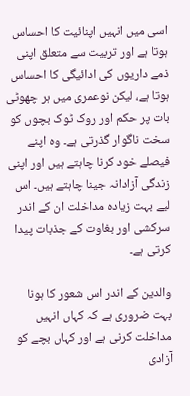اسی میں انہیں اپنائیت کا احساس ہوتا ہے اور تربیت سے متعلق اپنی ذمے داریوں کی ادائیگی کا احساس ہوتا ہے، لیکن نوعمری میں ہر چھوٹی بات پر حکم اور روک ٹوک بچوں کو سخت ناگوار گذرتی ہے۔ وہ اپنے فیصلے خود کرنا چاہتے ہیں اور اپنی زندگی آزادانہ جینا چاہتے ہیں۔ اس لیے بہت زیادہ مداخلت ان کے اندر سرکشی اور بغاوت کے جذبات پیدا کرتی ہے۔

والدین کے اندر اس شعور کا ہونا بہت ضروری ہے کہ کہاں انہیں مداخلت کرنی ہے اور کہاں بچے کو آزادی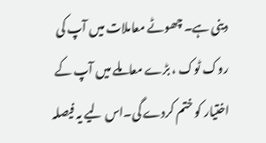دینی ہے۔ چھوٹے معاملات میں آپ کی روک ٹوک ، بڑے معاملے میں آپ کے اختیار کو ختم کردے گی۔اس لیے یہ فیصلہ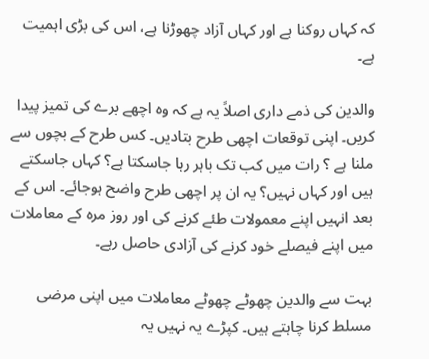کہ کہاں روکنا ہے اور کہاں آزاد چھوڑنا ہے، اس کی بڑی اہمیت ہے۔

والدین کی ذمے داری اصلاً یہ ہے کہ وہ اچھے برے کی تمیز پیدا کریں۔ اپنی توقعات اچھی طرح بتادیں۔ کس طرح کے بچوں سے ملنا ہے ؟ رات میں کب تک باہر رہا جاسکتا ہے؟ کہاں جاسکتے ہیں اور کہاں نہیں؟ یہ ان پر اچھی طرح واضح ہوجائے۔ اس کے بعد انہیں اپنے معمولات طئے کرنے کی اور روز مرہ کے معاملات میں اپنے فیصلے خود کرنے کی آزادی حاصل رہے۔

بہت سے والدین چھوٹے چھوٹے معاملات میں اپنی مرضی مسلط کرنا چاہتے ہیں۔ کپڑے یہ نہیں یہ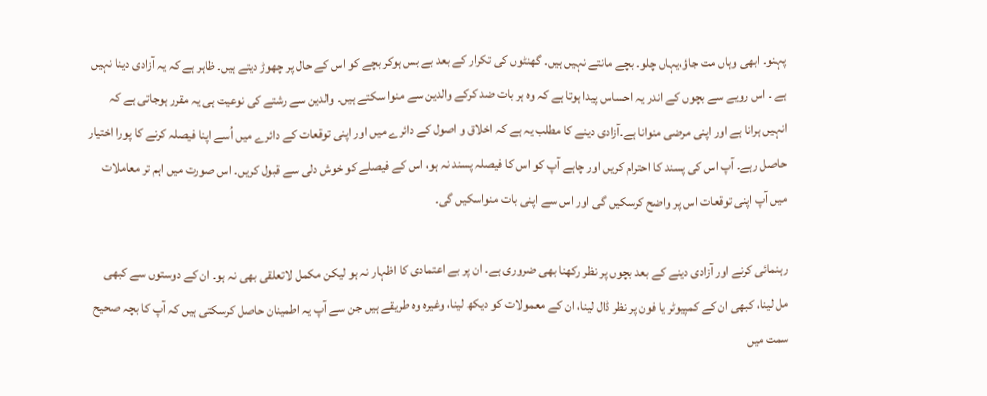پہنو۔ ابھی وہاں مت جاؤ،یہاں چلو۔ بچے مانتے نہیں ہیں۔ گھنٹوں کی تکرار کے بعد بے بس ہوکر بچے کو اس کے حال پر چھوڑ دیتے ہیں۔ ظاہر ہے کہ یہ آزادی دینا نہیں ہے ۔ اس رویے سے بچوں کے اندر یہ احساس پیدا ہوتا ہے کہ وہ ہر بات ضد کرکے والدین سے منوا سکتے ہیں۔ والدین سے رشتے کی نوعیت ہی یہ مقرر ہوجاتی ہے کہ انہیں ہرانا ہے اور اپنی مرضی منوانا ہے۔آزادی دینے کا مطلب یہ ہے کہ اخلاق و اصول کے دائرے میں اور اپنی توقعات کے دائرے میں اُسے اپنا فیصلہ کرنے کا پورا اختیار حاصل رہے۔ آپ اس کی پسند کا احترام کریں اور چاہے آپ کو اس کا فیصلہ پسند نہ ہو، اس کے فیصلے کو خوش دلی سے قبول کریں۔ اس صورت میں اہم تر معاملات میں آپ اپنی توقعات اس پر واضح کرسکیں گی اور اس سے اپنی بات منواسکیں گی۔

رہنمائی کرنے اور آزادی دینے کے بعد بچوں پر نظر رکھنا بھی ضروری ہے۔ ان پر بے اعتمادی کا اظہار نہ ہو لیکن مکمل لاتعلقی بھی نہ ہو۔ ان کے دوستوں سے کبھی مل لینا، کبھی ان کے کمپیوٹر یا فون پر نظر ڈال لینا، ان کے معمولات کو دیکھ لینا، وغیرہ وہ طریقے ہیں جن سے آپ یہ اطمینان حاصل کرسکتی ہیں کہ آپ کا بچہ صحیح سمت میں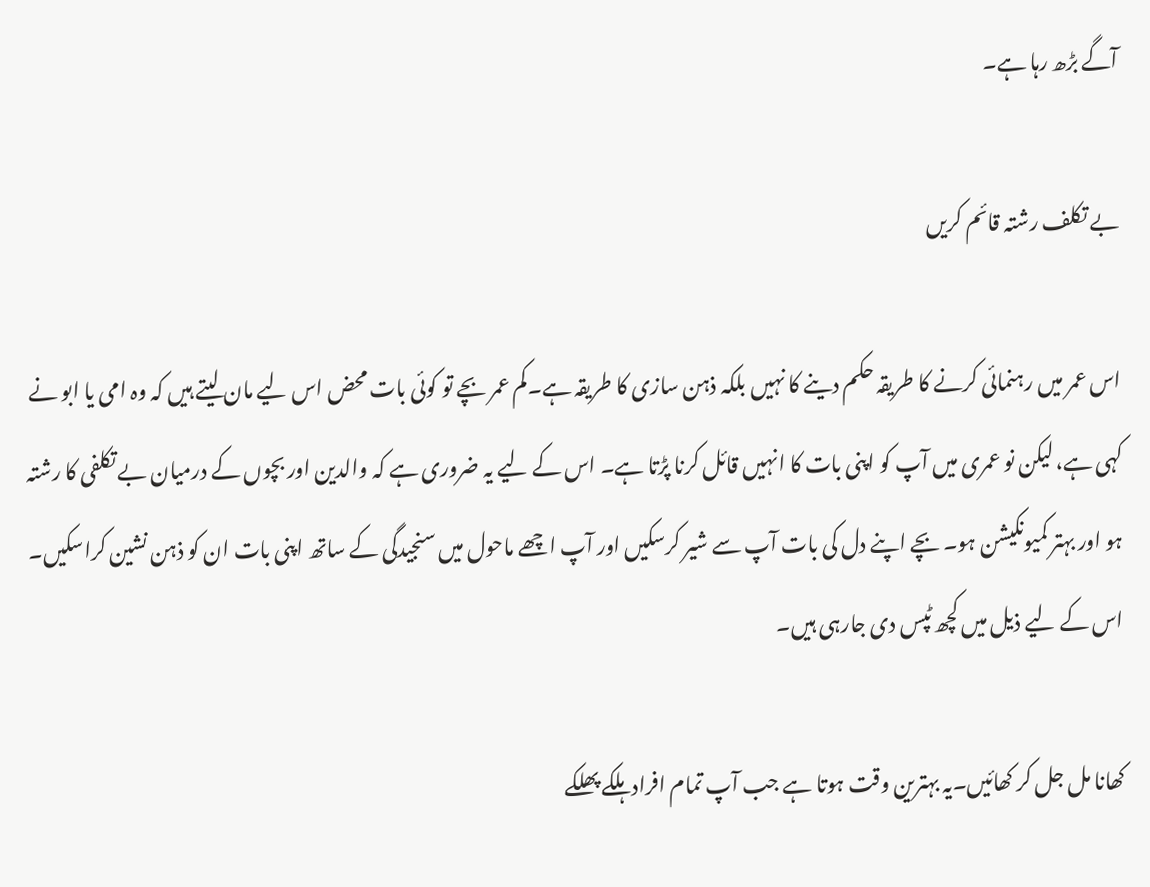آگے بڑھ رہا ہے۔

بے تکلف رشتہ قائم کریں

اس عمر میں رہنمائی کرنے کا طریقہ حکم دینے کا نہیں بلکہ ذہن سازی کا طریقہ ہے۔کم عمر بچے تو کوئی بات محض اس لیے مان لیتے ہیں کہ وہ امی یا ابو نے کہی ہے، لیکن نو عمری میں آپ کو اپنی بات کا انہیں قائل کرنا پڑتا ہے۔ اس کے لیے یہ ضروری ہے کہ والدین اور بچوں کے درمیان بے تکلفی کا رشتہ ہو اور بہتر کمیونکیشن ہو۔ بچے اپنے دل کی بات آپ سے شیر کرسکیں اور آپ اچھے ماحول میں سنجیدگی کے ساتھ اپنی بات ان کو ذہن نشین کراسکیں۔ اس کے لیے ذیل میں کچھ ٹپس دی جارہی ہیں۔

کھانا مل جل کر کھائیں۔یہ بہترین وقت ہوتا ہے جب آپ تمام افراد ہلکے پھلکے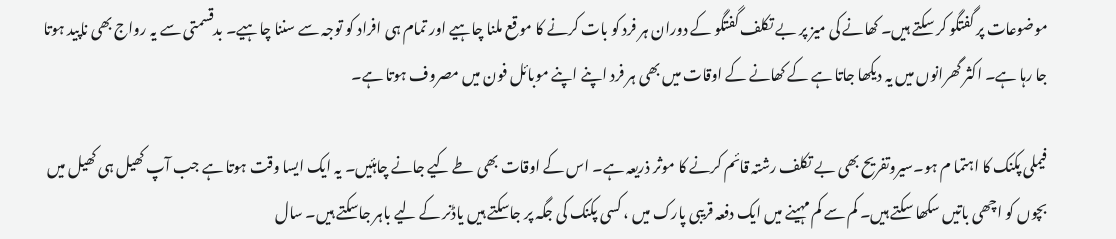موضوعات پر گفتگو کر سکتے ہیں۔ کھانے کی میز پر بے تکلف گفتگو کے دوران ہر فرد کو بات کرنے کا موقع ملنا چاہیے اور تمام ہی افراد کو توجہ سے سننا چاہیے۔ بدقسمتی سے یہ رواج بھی ناپید ہوتا جا رہا ہے۔ اکثر گھرانوں میں یہ دیکھا جاتا ہے کے کھانے کے اوقات میں بھی ہر فرد اپنے اپنے موبائل فون میں مصروف ہوتا ہے۔

فیملی پکنک کا اہتما م ہو۔سیروتفریح بھی بے تکلف رشتہ قائم کرنے کا موثر ذریعہ ہے۔ اس کے اوقات بھی طے کیے جانے چاہئیں۔ یہ ایک ایسا وقت ہوتا ہے جب آپ کھیل ہی کھیل میں بچوں کو اچھی باتیں سکھا سکتے ہیں۔ کم سے کم مہینے میں ایک دفعہ قریبی پارک میں ، کسی پکنک کی جگہ پر جاسکتے ہیں یاڈنر کے لیے باہر جاسکتے ہیں۔ سال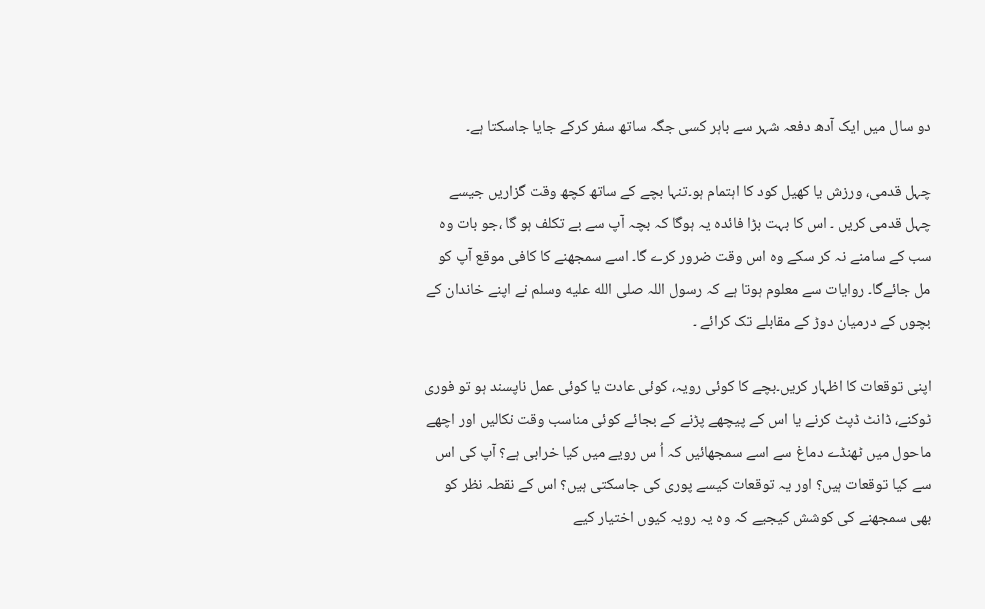دو سال میں ایک آدھ دفعہ شہر سے باہر کسی جگہ ساتھ سفر کرکے جایا جاسکتا ہے۔

چہل قدمی، ورزش یا کھیل کود کا اہتمام ہو۔تنہا بچے کے ساتھ کچھ وقت گزاریں جیسے چہل قدمی کریں ۔ اس کا بہت بڑا فائدہ یہ ہوگا کہ بچہ آپ سے بے تکلف ہو گا ،جو بات وہ سب کے سامنے نہ کر سکے وہ اس وقت ضرور کرے گا۔ اسے سمجھنے کا کافی موقع آپ کو مل جائےگا۔ روایات سے معلوم ہوتا ہے کہ رسول اللہ صلى الله عليه وسلم نے اپنے خاندان کے بچوں کے درمیان دوڑ کے مقابلے تک کرائے ۔

اپنی توقعات کا اظہار کریں۔بچے کا کوئی رویہ، کوئی عادت یا کوئی عمل ناپسند ہو تو فوری ٹوکنے، ڈانٹ ڈپٹ کرنے یا اس کے پیچھے پڑنے کے بجائے کوئی مناسب وقت نکالیں اور اچھے ماحول میں ٹھنڈے دماغ سے اسے سمجھائیں کہ اُ س رویے میں کیا خرابی ہے؟ آپ کی اس سے کیا توقعات ہیں؟ اور یہ توقعات کیسے پوری کی جاسکتی ہیں؟ اس کے نقطہ نظر کو بھی سمجھنے کی کوشش کیجیے کہ وہ یہ رویہ کیوں اختیار کیے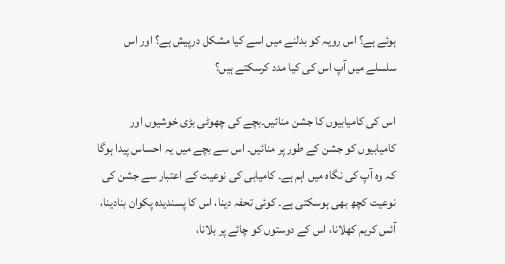ہوئے ہے؟ اس رویہ کو بدلنے میں اسے کیا مشکل درپیش ہے؟ اور اس سلسلے میں آپ اس کی کیا مدد کرسکتے ہیں؟

اس کی کامیابیوں کا جشن منائیں۔بچے کی چھوٹی بڑی خوشیوں اور کامیابیوں کو جشن کے طور پر منائیں۔ اس سے بچے میں یہ احساس پیدا ہوگا کہ وہ آپ کی نگاہ میں اہم ہے۔ کامیابی کی نوعیت کے اعتبار سے جشن کی نوعیت کچھ بھی ہوسکتی ہے۔ کوئی تحفہ دینا، اس کا پسندیدہ پکوان بنادینا، آئس کریم کھلانا، اس کے دوستوں کو چائے پر بلانا،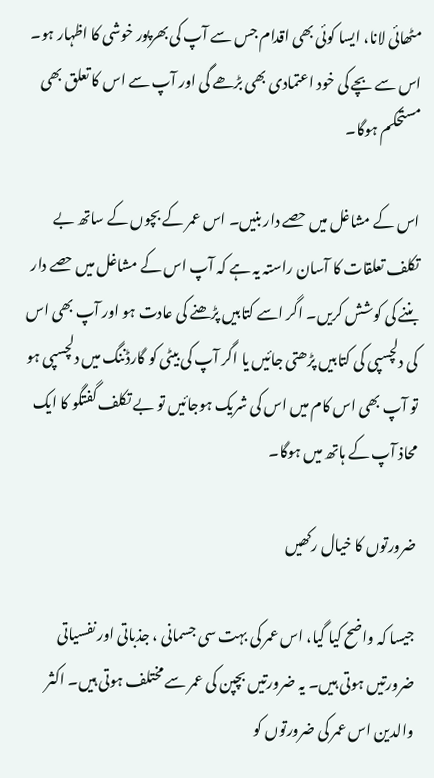مٹھائی لانا، ایسا کوئی بھی اقدام جس سے آپ کی بھرپور خوشی کا اظہار ہو۔ اس سے بچے کی خود اعتمادی بھی بڑھے گی اور آپ سے اس کا تعلق بھی مستحکم ہوگا۔

اس کے مشاغل میں حصے دار بنیں۔ اس عمر کے بچوں کے ساتھ بے تکلف تعلقات کا آسان راستہ یہ ہے کہ آپ اس کے مشاغل میں حصے دار بننے کی کوشش کریں۔ اگر اسے کتابیں پڑھنے کی عادت ہو اور آپ بھی اس کی دلچسپی کی کتابیں پڑھتی جائیں یا اگر آپ کی بیٹی کو گارڈننگ میں دلچسپی ہو تو آپ بھی اس کام میں اس کی شریک ہوجائیں تو بے تکلف گفتگو کا ایک محاذ آپ کے ہاتھ میں ہوگا۔

ضرورتوں کا خیال رکھیں

جیسا کہ واضح کیا گیا، اس عمر کی بہت سی جسمانی ، جذباتی اور نفسیاتی ضرورتیں ہوتی ہیں۔ یہ ضرورتیں بچپن کی عمر سے مختلف ہوتی ہیں۔ اکثر والدین اس عمر کی ضرورتوں کو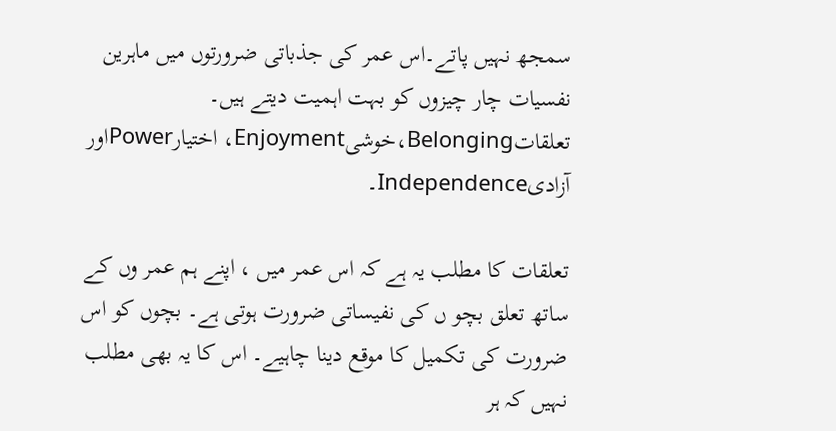سمجھ نہیں پاتے۔اس عمر کی جذباتی ضرورتوں میں ماہرین نفسیات چار چیزوں کو بہت اہمیت دیتے ہیں۔ تعلقاتBelonging،خوشیEnjoyment، اختیارPowerاور آزادیIndependence۔

تعلقات کا مطلب یہ ہے کہ اس عمر میں ، اپنے ہم عمر وں کے ساتھ تعلق بچو ں کی نفیساتی ضرورت ہوتی ہے۔ بچوں کو اس ضرورت کی تکمیل کا موقع دینا چاہیے۔ اس کا یہ بھی مطلب نہیں کہ ہر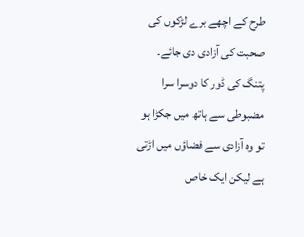طرح کے اچھے برے لڑکوں کی صحبت کی آزادی دی جائے۔ پتنگ کی ڈور کا دوسرا سرا مضبوطی سے ہاتھ میں جکڑا ہو تو وہ آزادی سے فضاؤں میں اڑتی ہے لیکن ایک خاص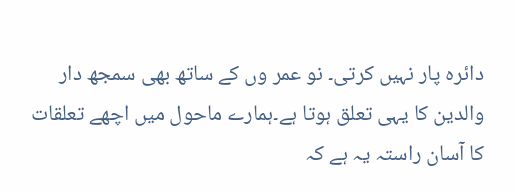دائرہ پار نہیں کرتی۔ نو عمر وں کے ساتھ بھی سمجھ دار والدین کا یہی تعلق ہوتا ہے۔ہمارے ماحول میں اچھے تعلقات کا آسان راستہ یہ ہے کہ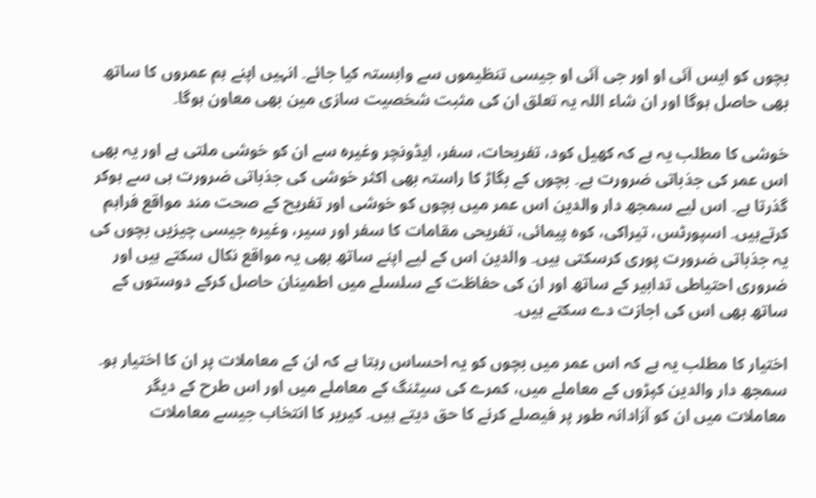بچوں کو ایس آئی او اور جی آئی او جیسی تنظیموں سے وابستہ کیا جائے۔ انہیں اپنے ہم عمروں کا ساتھ بھی حاصل ہوگا اور ان شاء اللہ یہ تعلق ان کی مثبت شخصیت سازی مین بھی معاون ہوگا۔

خوشی کا مطلب یہ ہے کہ کھیل کود، تفریحات، سفر، ایڈونچر وغیرہ سے ان کو خوشی ملتی ہے اور یہ بھی اس عمر کی جذباتی ضرورت ہے۔ بچوں کے بگاڑ کا راستہ بھی اکثر خوشی کی جذباتی ضرورت ہی سے ہوکر گذرتا ہے۔ اس لیے سمجھ دار والدین اس عمر میں بچوں کو خوشی اور تفریح کے صحت مند مواقع فراہم کرتےہیں۔ اسپورٹس، تیراکی، کوہ پیمائی، تفریحی مقامات کا سفر اور سیر، وغیرہ جیسی چیزیں بچوں کی یہ جذباتی ضرورت پوری کرسکتی ہیں۔ والدین اس کے لیے اپنے ساتھ بھی یہ مواقع نکال سکتے ہیں اور ضروری احتیاطی تدابیر کے ساتھ اور ان کی حفاظت کے سلسلے میں اطمینان حاصل کرکے دوستوں کے ساتھ بھی اس کی اجازت دے سکتے ہیں۔

اختیار کا مطلب یہ ہے کہ اس عمر میں بچوں کو یہ احساس رہتا ہے کہ ان کے معاملات پر ان کا اختیار ہو۔ سمجھ دار والدین کپڑوں کے معاملے میں، کمرے کی سیٹنگ کے معاملے میں اور اس طرح کے دیگر معاملات میں ان کو آزادانہ طور پر فیصلے کرنے کا حق دیتے ہیں۔ کیریر کا انتخاب جیسے معاملات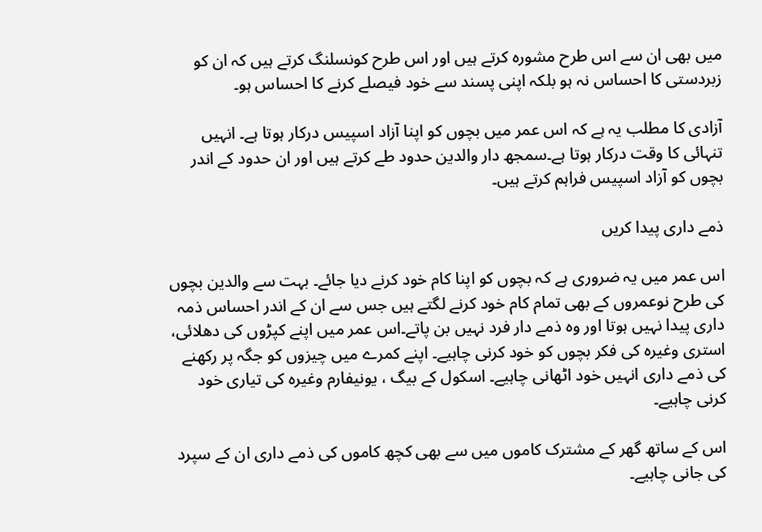میں بھی ان سے اس طرح مشورہ کرتے ہیں اور اس طرح کونسلنگ کرتے ہیں کہ ان کو زبردستی کا احساس نہ ہو بلکہ اپنی پسند سے خود فیصلے کرنے کا احساس ہو۔

آزادی کا مطلب یہ ہے کہ اس عمر میں بچوں کو اپنا آزاد اسپیس درکار ہوتا ہے۔ انہیں تنہائی کا وقت درکار ہوتا ہے۔سمجھ دار والدین حدود طے کرتے ہیں اور ان حدود کے اندر بچوں کو آزاد اسپیس فراہم کرتے ہیں۔

ذمے داری پیدا کریں

اس عمر میں یہ ضروری ہے کہ بچوں کو اپنا کام خود کرنے دیا جائے۔ بہت سے والدین بچوں کی طرح نوعمروں کے بھی تمام کام خود کرنے لگتے ہیں جس سے ان کے اندر احساس ذمہ داری پیدا نہیں ہوتا اور وہ ذمے دار فرد نہیں بن پاتے۔اس عمر میں اپنے کپڑوں کی دھلائی، استری وغیرہ کی فکر بچوں کو خود کرنی چاہیے۔ اپنے کمرے میں چیزوں کو جگہ پر رکھنے کی ذمے داری انہیں خود اٹھانی چاہیے۔ اسکول کے بیگ ، یونیفارم وغیرہ کی تیاری خود کرنی چاہیے۔

اس کے ساتھ گھر کے مشترک کاموں میں سے بھی کچھ کاموں کی ذمے داری ان کے سپرد کی جانی چاہیے۔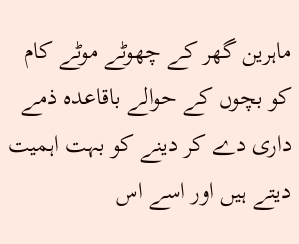ماہرین گھر کے چھوٹے موٹے کام کو بچوں کے حوالے باقاعدہ ذمے داری دے کر دینے کو بہت اہمیت دیتے ہیں اور اسے اس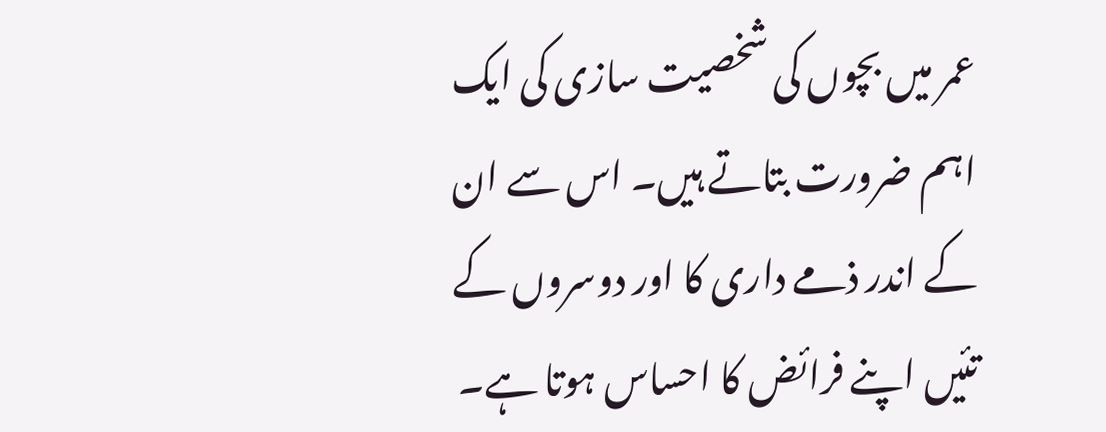عمر میں بچوں کی شخصیت سازی کی ایک اہم ضرورت بتاتے ہیں۔ اس سے ان کے اندر ذمے داری کا اور دوسروں کے تئیں اپنے فرائض کا احساس ہوتا ہے۔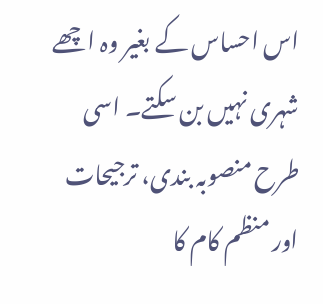اس احساس کے بغیر وہ اچھے شہری نہیں بن سکتے۔ اسی طرح منصوبہ بندی، ترجیحات اور منظم کام کا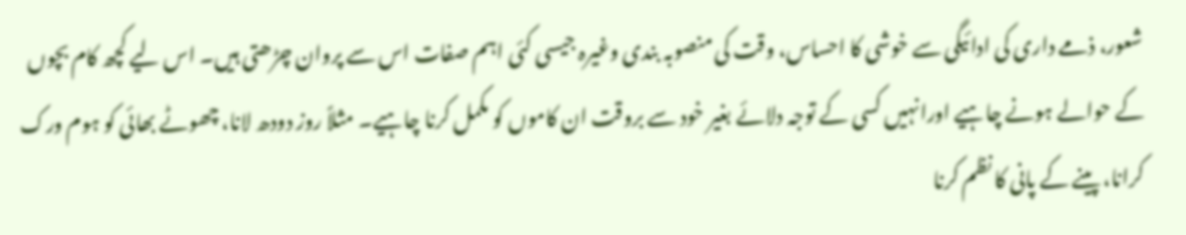شعور، ذمے داری کی ادائیگی سے خوشی کا احساس، وقت کی منصوبہ بندی وغیرہ جیسی کئی اہم صفات اس سے پروان چڑھتی ہیں۔ اس لیے کچھ کام بچوں کے حوالے ہونے چاہیے اورانہیں کسی کے توجہ دلائے بغیر خود سے بروقت ان کاموں کو مکمل کرنا چاہیے۔ مثلاً روز دودھ لانا، چھوٹے بھائی کو ہوم ورک کرانا، پینے کے پانی کا نظم کرنا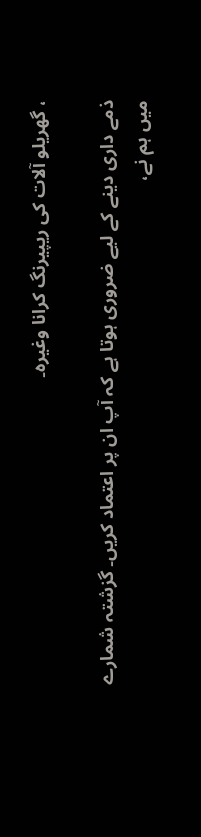، گھریلو آلات کی ریپیرنگ کرانا وغیرہ۔

ذمے داری دینے کے لیے ضروری ہوتا ہے کہ آپ ان پر اعتماد کریں۔ گزشتہ شمارے میں ہم نے،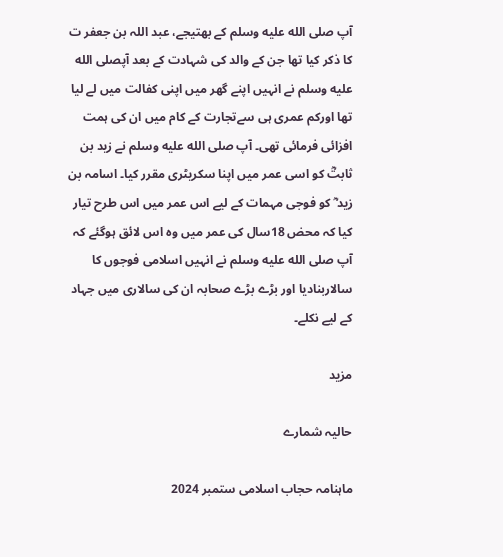آپ صلى الله عليه وسلم کے بھتیجے، عبد اللہ بن جعفر ت کا ذکر کیا تھا جن کے والد کی شہادت کے بعد آپصلى الله عليه وسلم نے انہیں اپنے گھر میں اپنی کفالت میں لے لیا تھا اورکم عمری ہی سےتجارت کے کام میں ان کی ہمت افزائی فرمائی تھی۔ آپ صلى الله عليه وسلم نے زید بن ثابتؓ کو اسی عمر میں اپنا سکریٹری مقرر کیا۔ اسامہ بن زید ؓ کو فوجی مہمات کے لیے اس عمر میں اس طرح تیار کیا کہ محض 18سال کی عمر میں وہ اس لائق ہوگئے کہ آپ صلى الله عليه وسلم نے انہیں اسلامی فوجوں کا سالاربنادیا اور بڑے بڑے صحابہ ان کی سالاری میں جہاد کے لیے نکلے۔

مزید

حالیہ شمارے

ماہنامہ حجاب اسلامی ستمبر 2024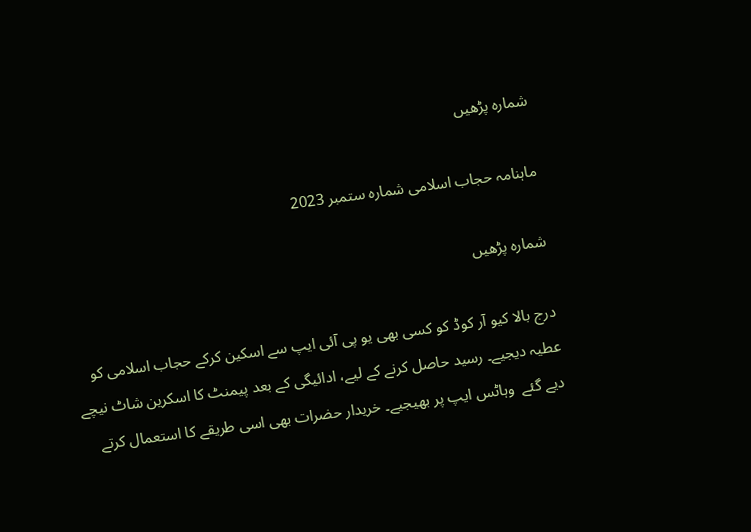شمارہ پڑھیں

ماہنامہ حجاب اسلامی شمارہ ستمبر 2023

شمارہ پڑھیں

درج بالا کیو آر کوڈ کو کسی بھی یو پی آئی ایپ سے اسکین کرکے حجاب اسلامی کو عطیہ دیجیے۔ رسید حاصل کرنے کے لیے، ادائیگی کے بعد پیمنٹ کا اسکرین شاٹ نیچے دیے گئے  وہاٹس ایپ پر بھیجیے۔ خریدار حضرات بھی اسی طریقے کا استعمال کرتے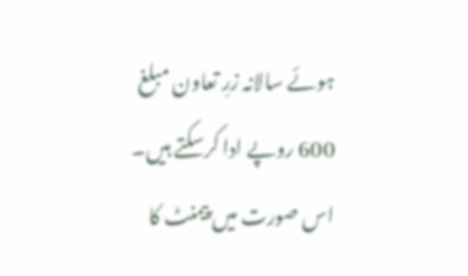ہوئے سالانہ زرِ تعاون مبلغ 600 روپے ادا کرسکتے ہیں۔ اس صورت میں پیمنٹ کا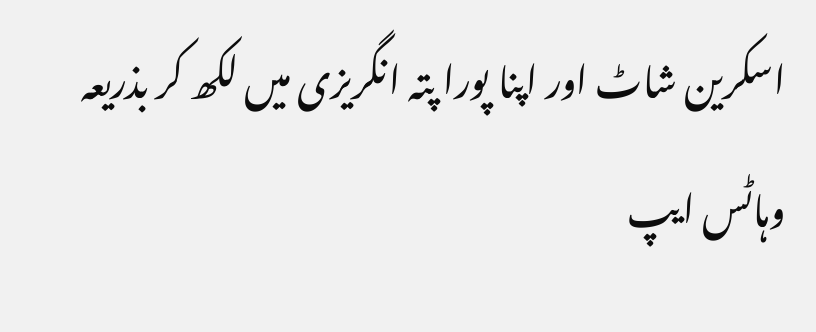اسکرین شاٹ اور اپنا پورا پتہ انگریزی میں لکھ کر بذریعہ وہاٹس ایپ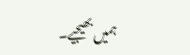ہمیں بھیجیے۔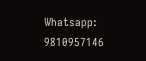Whatsapp: 9810957146